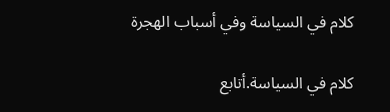كلام في السياسة وفي أسباب الهجرة

كلام في السياسة.أتابع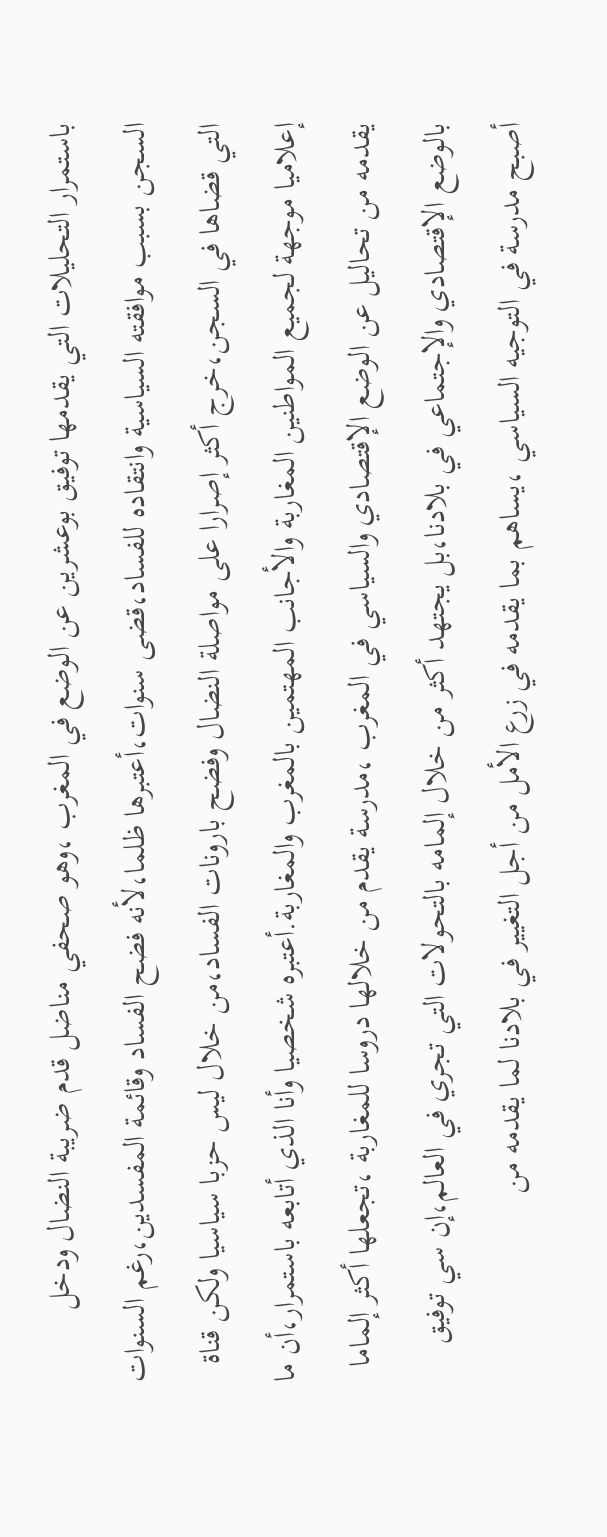باستمرار التحليلات التي يقدمها توفيق بوعشرين عن الوضع في المغرب ،وهو صحفي مناضل قدم ضريبة النضال ودخل السجن بسبب موافقته السياسية وانتقاده للفساد،قضى سنوات،أعتبرها ظلما،لأنه فضح الفساد وقائمة المفسدين،رغم السنوات التي قضاها في السجن،خرج أكثر إصرارا على مواصلة النضال وفضح بارونات الفساد،من خلال ليس حزبا سياسيا ولكن قناة إعلاميا موجهة لجميع المواطنين المغاربة والأجانب المهتمين بالمغرب والمغاربة.أعتبره شخصيا وأنا الذي أتابعه باستمرار،أن ما يقدمه من تحاليل عن الوضع الإقتصادي والسياسي في المغرب ،مدرسة يقدم من خلالها دروسا للمغاربة ،تجعلها أكثر إلماما بالوضع الإقتصادي والإجتماعي في بلادنا،بل يجتهد أكثر من خلال إلمامه بالتحولات التي تجري في العالم،إن سي توفيق أصبح مدرسة في التوجيه السياسي ،يساهم بما يقدمه في زرع الأمل من أجل التغيير في بلادنا لما يقدمه من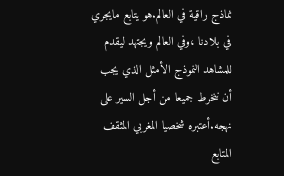نماذج راقية في العالم.هو يتابع مايجري في بلادنا ،وفي العالم ويجتهد ليقدم للمشاهد النموذج الأمثل الذي يجب أن ننخرط جميعا من أجل السير على نهجه.أعتبره شخصيا المغربي المثقف المتابع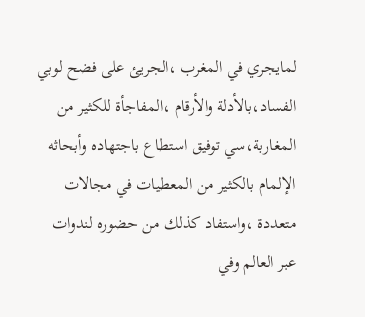لمايجري في المغرب ،الجريئ على فضح لوبي الفساد،بالأدلة والأرقام ،المفاجأة للكثير من المغاربة،سي توفيق استطاع باجتهاده وأبحاثه الإلمام بالكثير من المعطيات في مجالات متعددة ،واستفاد كذلك من حضوره لندوات عبر العالم وفي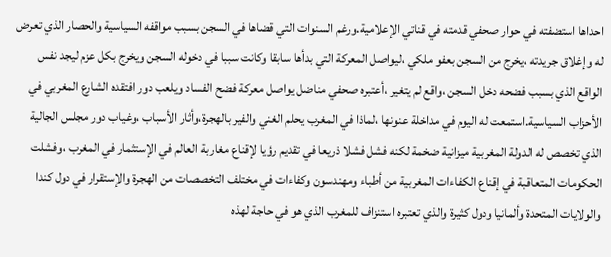احداها استضفته في حوار صحفي قدمته في قناتي الإعلامية.ورغم السنوات التي قضاها في السجن بسبب مواقفه السياسية والحصار الذي تعرض له وإغلاق جريدته ،يخرج من السجن بعفو ملكي ،ليواصل المعركة التي بدأها سابقا وكانت سببا في دخوله السجن ويخرج بكل عزم ليجد نفس الواقع الذي بسبب فضحه دخل السجن ،واقع لم يتغير ،أعتبره صحفي مناضل يواصل معركة فضح الفساد ويلعب دور افتقده الشارع المغربي في الأحزاب السياسية.استمعت له اليوم في مداخلة عنونها ،لماذا في المغرب يحلم الغني والفير بالهجرة،وأثار الأسباب ،وغياب دور مجلس الجالية الذي تخصص له الدولة المغربية ميزانية ضخمة لكنه فشل فشلا ذريعا في تقديم رؤيا لإقناع مغاربة العالم في الإستثمار في المغرب ،وفشلت الحكومات المتعاقبة في إقناع الكفاءات المغربية من أطباء ومهندسون وكفاءات في مختلف التخصصات من الهجرة والإستقرار في دول كندا والولايات المتحدة وألمانيا ودول كثيرة والذي تعتبره استنزاف للمغرب الذي هو في حاجة لهذه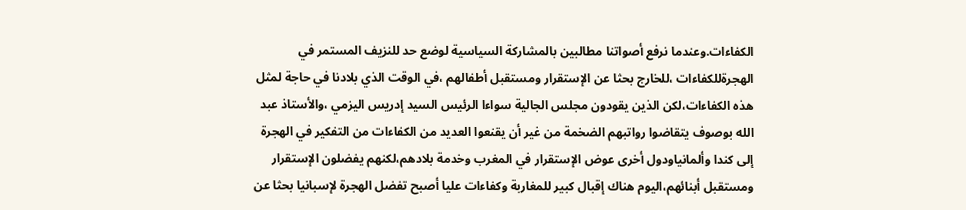الكفاءات.وعندما نرفع أصواتنا مطالبين بالمشاركة السياسية لوضع حد للنزيف المستمر في الهجرةللكفاءات ،للخارج بحثا عن الإستقرار ومستقبل أطفالهم ،في الوقت الذي بلادنا في حاجة لمثل هذه الكفاءات،لكن الذين يقودون مجلس الجالية سواءا الرئيس السيد إدريس اليزمي ،والأستاذ عبد الله بوصوف يتقاضوا رواتبهم الضخمة من غير أن يقنعوا العديد من الكفاءات من التفكير في الهجرة إلى كندا وألمانياودول أخرى عوض الإستقرار في المغرب وخدمة بلادهم،لكنهم يفضلون الإستقرار ومستقبل أبنائهم،اليوم هناك إقبال كبير للمغاربة وكفاءات عليا أصبح تفضل الهجرة لإسبانيا بحثا عن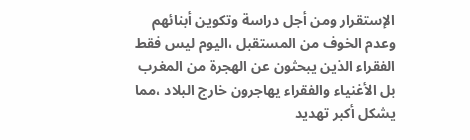الإستقرار ومن أجل دراسة وتكوين أبنائهم وعدم الخوف من المستقبل ،اليوم ليس فقط الفقراء الذين يبحثون عن الهجرة من المغرب بل الأغنياء والفقراء يهاجرون خارج البلاد ،مما يشكل أكبر تهديد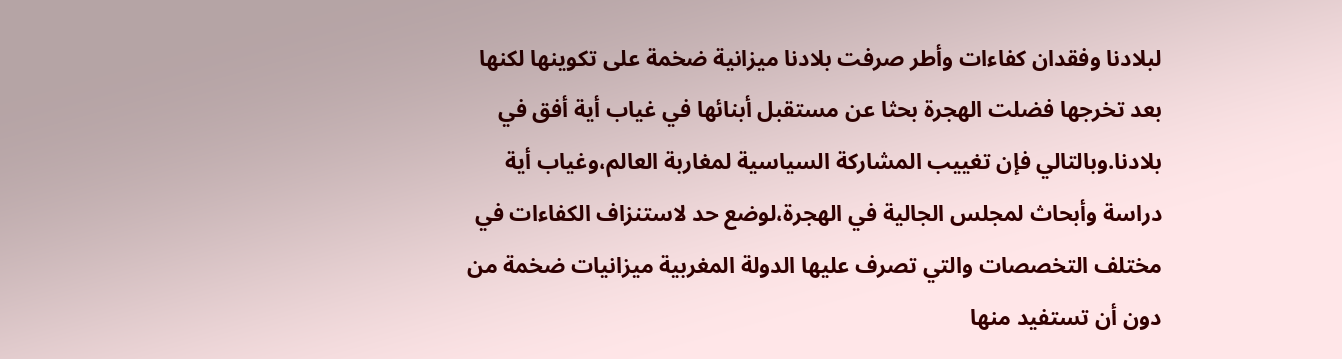لبلادنا وفقدان كفاءات وأطر صرفت بلادنا ميزانية ضخمة على تكوينها لكنها بعد تخرجها فضلت الهجرة بحثا عن مستقبل أبنائها في غياب أية أفق في بلادنا.وبالتالي فإن تغييب المشاركة السياسية لمغاربة العالم،وغياب أية دراسة وأبحاث لمجلس الجالية في الهجرة،لوضع حد لاستنزاف الكفاءات في مختلف التخصصات والتي تصرف عليها الدولة المغربية ميزانيات ضخمة من دون أن تستفيد منها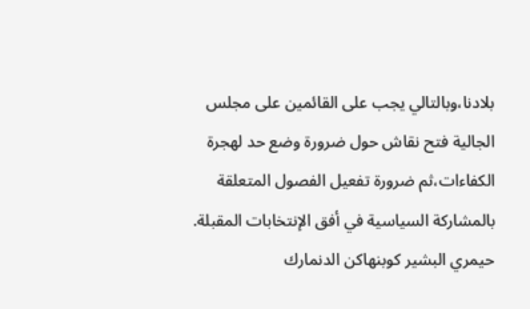بلادنا،وبالتالي يجب على القائمين على مجلس الجالية فتح نقاش حول ضرورة وضع حد لهجرة الكفاءات،ثم ضرورة تفعيل الفصول المتعلقة بالمشاركة السياسية في أفق الإنتخابات المقبلة.
حيمري البشير كوبنهاكن الدنمارك